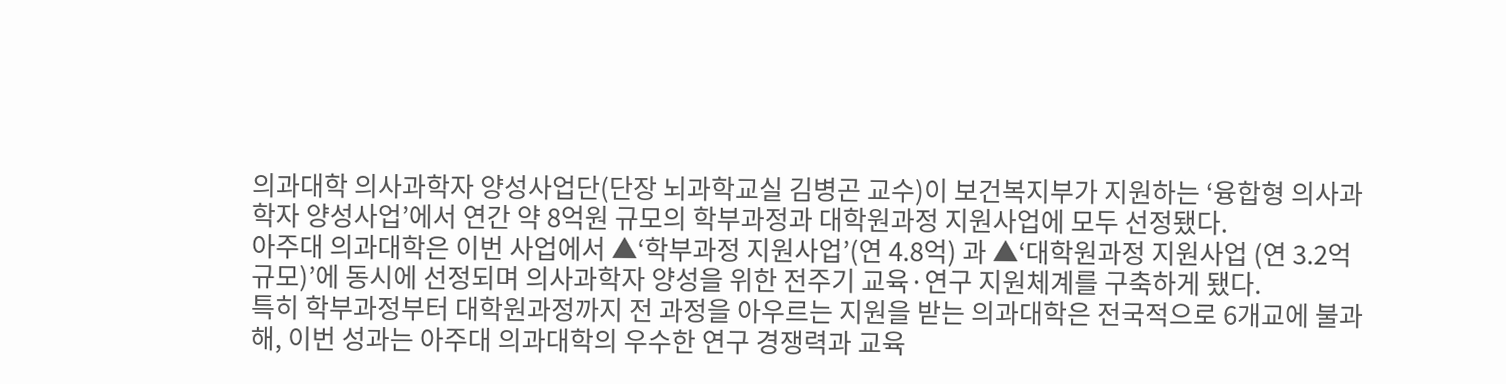의과대학 의사과학자 양성사업단(단장 뇌과학교실 김병곤 교수)이 보건복지부가 지원하는 ‘융합형 의사과학자 양성사업’에서 연간 약 8억원 규모의 학부과정과 대학원과정 지원사업에 모두 선정됐다.
아주대 의과대학은 이번 사업에서 ▲‘학부과정 지원사업’(연 4.8억) 과 ▲‘대학원과정 지원사업 (연 3.2억 규모)’에 동시에 선정되며 의사과학자 양성을 위한 전주기 교육·연구 지원체계를 구축하게 됐다.
특히 학부과정부터 대학원과정까지 전 과정을 아우르는 지원을 받는 의과대학은 전국적으로 6개교에 불과해, 이번 성과는 아주대 의과대학의 우수한 연구 경쟁력과 교육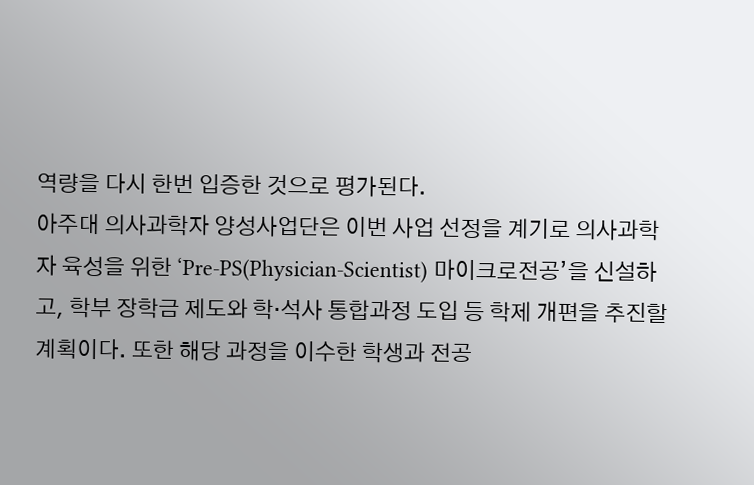역량을 다시 한번 입증한 것으로 평가된다.
아주대 의사과학자 양성사업단은 이번 사업 선정을 계기로 의사과학자 육성을 위한 ‘Pre-PS(Physician-Scientist) 마이크로전공’을 신설하고, 학부 장학금 제도와 학·석사 통합과정 도입 등 학제 개편을 추진할 계획이다. 또한 해당 과정을 이수한 학생과 전공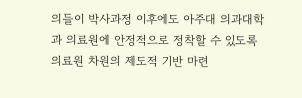의들이 박사과정 이후에도 아주대 의과대학과 의료원에 안정적으로 정착할 수 있도록 의료원 차원의 제도적 기반 마련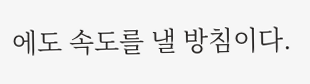에도 속도를 낼 방침이다.